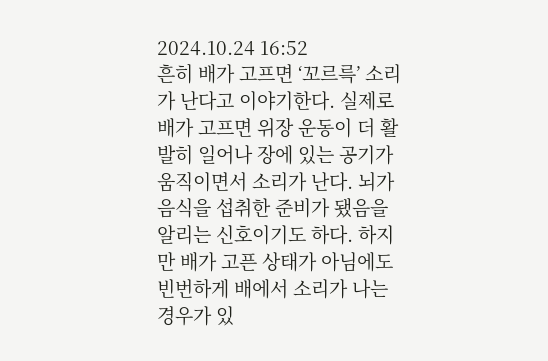2024.10.24 16:52
흔히 배가 고프면 ‘꼬르륵’ 소리가 난다고 이야기한다. 실제로 배가 고프면 위장 운동이 더 활발히 일어나 장에 있는 공기가 움직이면서 소리가 난다. 뇌가 음식을 섭취한 준비가 됐음을 알리는 신호이기도 하다. 하지만 배가 고픈 상태가 아님에도 빈번하게 배에서 소리가 나는 경우가 있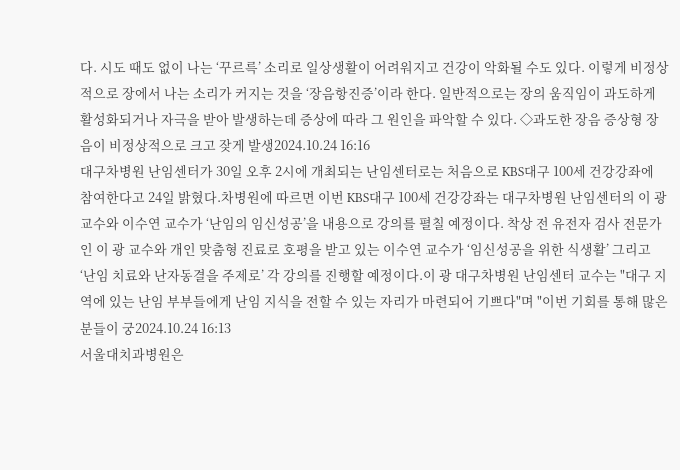다. 시도 때도 없이 나는 ‘꾸르륵’ 소리로 일상생활이 어려워지고 건강이 악화될 수도 있다. 이렇게 비정상적으로 장에서 나는 소리가 커지는 것을 ‘장음항진증’이라 한다. 일반적으로는 장의 움직임이 과도하게 활성화되거나 자극을 받아 발생하는데 증상에 따라 그 원인을 파악할 수 있다. ◇과도한 장음 증상형 장음이 비정상적으로 크고 잦게 발생2024.10.24 16:16
대구차병원 난임센터가 30일 오후 2시에 개최되는 난임센터로는 처음으로 KBS대구 100세 건강강좌에 참여한다고 24일 밝혔다.차병원에 따르면 이번 KBS대구 100세 건강강좌는 대구차병원 난임센터의 이 광 교수와 이수연 교수가 ‘난임의 임신성공’을 내용으로 강의를 펼칠 예정이다. 착상 전 유전자 검사 전문가인 이 광 교수와 개인 맞춤형 진료로 호평을 받고 있는 이수연 교수가 ‘임신성공을 위한 식생활’ 그리고 ‘난임 치료와 난자동결을 주제로’ 각 강의를 진행할 예정이다.이 광 대구차병원 난임센터 교수는 "대구 지역에 있는 난임 부부들에게 난임 지식을 전할 수 있는 자리가 마련되어 기쁘다"며 "이번 기회를 통해 많은 분들이 궁2024.10.24 16:13
서울대치과병원은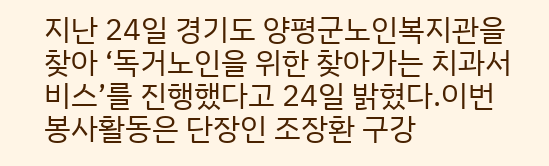지난 24일 경기도 양평군노인복지관을 찾아 ‘독거노인을 위한 찾아가는 치과서비스’를 진행했다고 24일 밝혔다.이번 봉사활동은 단장인 조장환 구강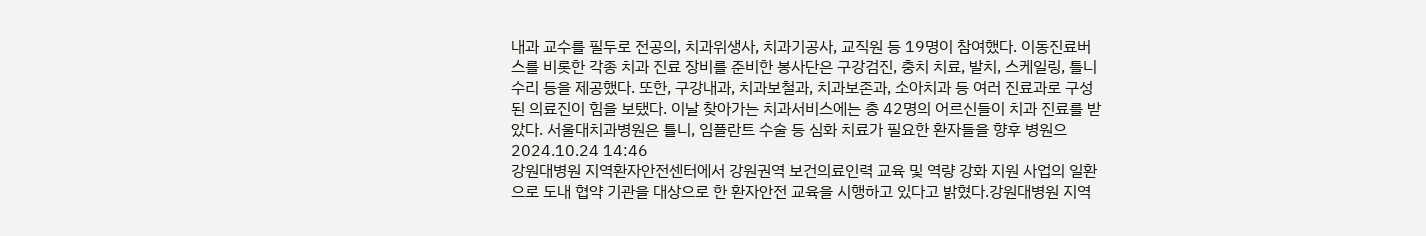내과 교수를 필두로 전공의, 치과위생사, 치과기공사, 교직원 등 19명이 참여했다. 이동진료버스를 비롯한 각종 치과 진료 장비를 준비한 봉사단은 구강검진, 충치 치료, 발치, 스케일링, 틀니 수리 등을 제공했다. 또한, 구강내과, 치과보철과, 치과보존과, 소아치과 등 여러 진료과로 구성된 의료진이 힘을 보탰다. 이날 찾아가는 치과서비스에는 총 42명의 어르신들이 치과 진료를 받았다. 서울대치과병원은 틀니, 임플란트 수술 등 심화 치료가 필요한 환자들을 향후 병원으2024.10.24 14:46
강원대병원 지역환자안전센터에서 강원권역 보건의료인력 교육 및 역량 강화 지원 사업의 일환으로 도내 협약 기관을 대상으로 한 환자안전 교육을 시행하고 있다고 밝혔다.강원대병원 지역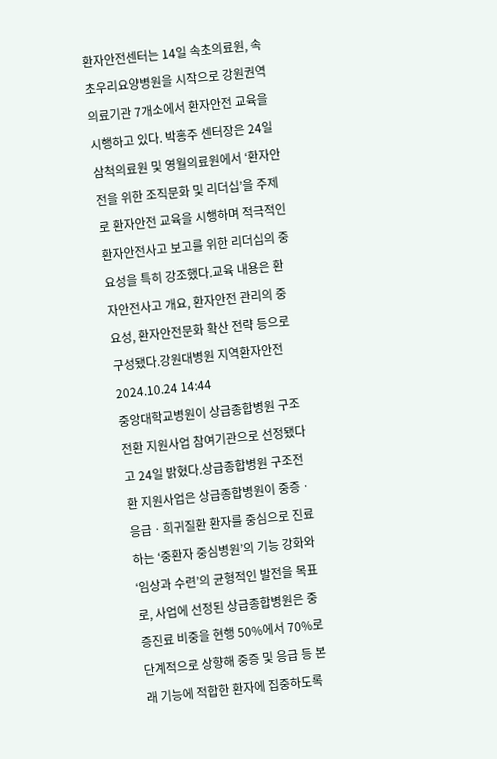환자안전센터는 14일 속초의료원, 속초우리요양병원을 시작으로 강원권역 의료기관 7개소에서 환자안전 교육을 시행하고 있다. 박홍주 센터장은 24일 삼척의료원 및 영월의료원에서 ‘환자안전을 위한 조직문화 및 리더십’을 주제로 환자안전 교육을 시행하며 적극적인 환자안전사고 보고를 위한 리더십의 중요성을 특히 강조했다.교육 내용은 환자안전사고 개요, 환자안전 관리의 중요성, 환자안전문화 확산 전략 등으로 구성됐다.강원대병원 지역환자안전2024.10.24 14:44
중앙대학교병원이 상급종합병원 구조전환 지원사업 참여기관으로 선정됐다고 24일 밝혔다.상급종합병원 구조전환 지원사업은 상급종합병원이 중증ㆍ응급ㆍ희귀질환 환자를 중심으로 진료하는 ‘중환자 중심병원’의 기능 강화와 ‘임상과 수련’의 균형적인 발전을 목표로, 사업에 선정된 상급종합병원은 중증진료 비중을 현행 50%에서 70%로 단계적으로 상향해 중증 및 응급 등 본래 기능에 적합한 환자에 집중하도록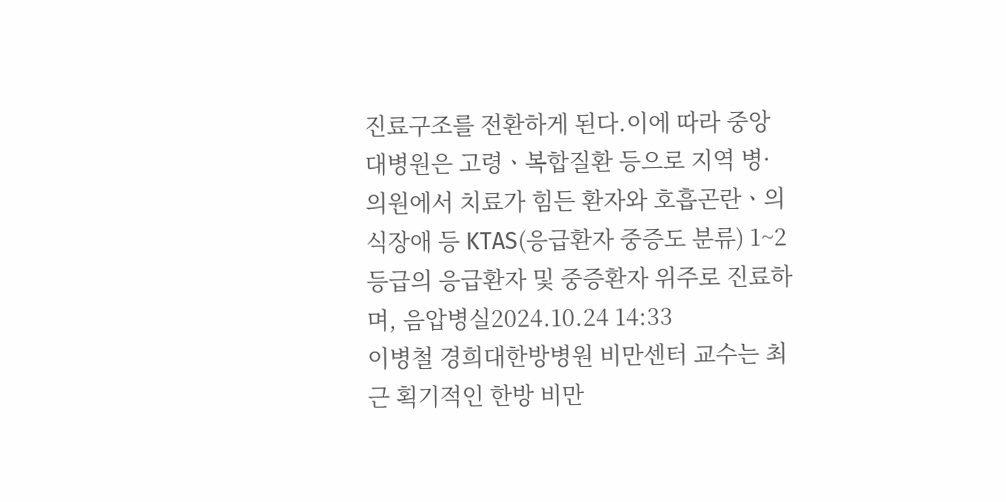진료구조를 전환하게 된다.이에 따라 중앙대병원은 고령ㆍ복합질환 등으로 지역 병·의원에서 치료가 힘든 환자와 호흡곤란ㆍ의식장애 등 KTAS(응급환자 중증도 분류) 1~2등급의 응급환자 및 중증환자 위주로 진료하며, 음압병실2024.10.24 14:33
이병철 경희대한방병원 비만센터 교수는 최근 획기적인 한방 비만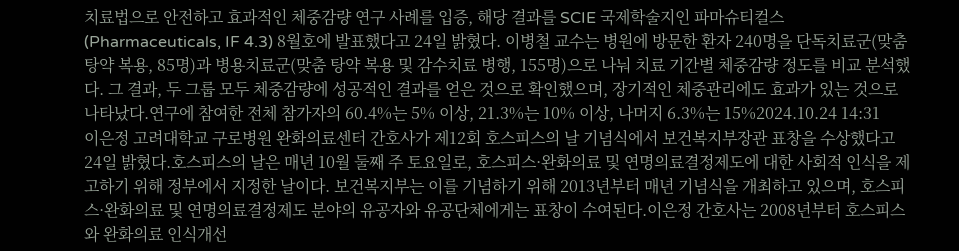치료법으로 안전하고 효과적인 체중감량 연구 사례를 입증, 해당 결과를 SCIE 국제학술지인 파마슈티컬스(Pharmaceuticals, IF 4.3) 8월호에 발표했다고 24일 밝혔다. 이병철 교수는 병원에 방문한 환자 240명을 단독치료군(맞춤 탕약 복용, 85명)과 병용치료군(맞춤 탕약 복용 및 감수치료 병행, 155명)으로 나눠 치료 기간별 체중감량 정도를 비교 분석했다. 그 결과, 두 그룹 모두 체중감량에 성공적인 결과를 얻은 것으로 확인했으며, 장기적인 체중관리에도 효과가 있는 것으로 나타났다.연구에 참여한 전체 참가자의 60.4%는 5% 이상, 21.3%는 10% 이상, 나머지 6.3%는 15%2024.10.24 14:31
이은정 고려대학교 구로병원 완화의료센터 간호사가 제12회 호스피스의 날 기념식에서 보건복지부장관 표창을 수상했다고 24일 밝혔다.호스피스의 날은 매년 10월 둘째 주 토요일로, 호스피스·완화의료 및 연명의료결정제도에 대한 사회적 인식을 제고하기 위해 정부에서 지정한 날이다. 보건복지부는 이를 기념하기 위해 2013년부터 매년 기념식을 개최하고 있으며, 호스피스·완화의료 및 연명의료결정제도 분야의 유공자와 유공단체에게는 표창이 수여된다.이은정 간호사는 2008년부터 호스피스와 완화의료 인식개선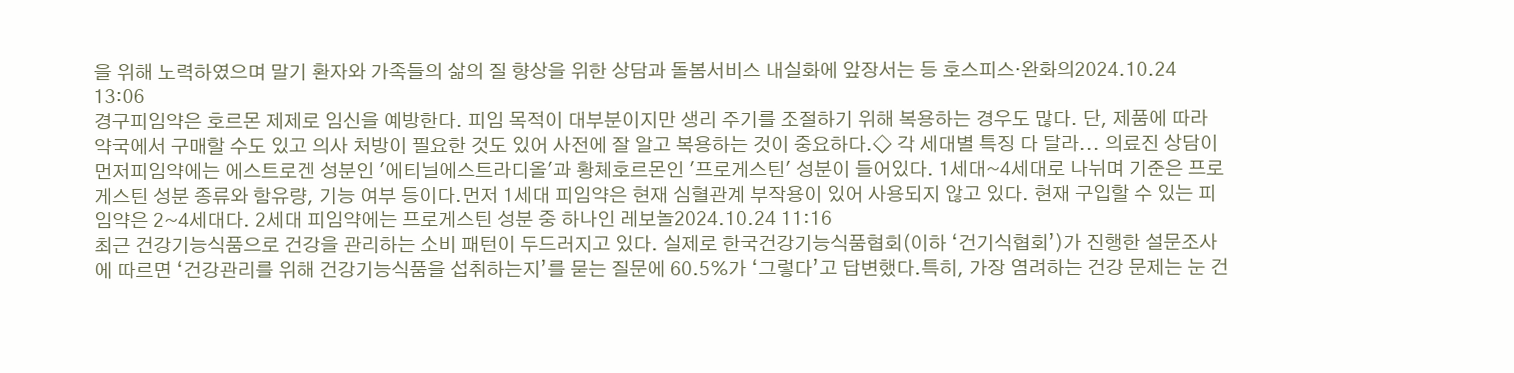을 위해 노력하였으며 말기 환자와 가족들의 삶의 질 향상을 위한 상담과 돌봄서비스 내실화에 앞장서는 등 호스피스·완화의2024.10.24 13:06
경구피임약은 호르몬 제제로 임신을 예방한다. 피임 목적이 대부분이지만 생리 주기를 조절하기 위해 복용하는 경우도 많다. 단, 제품에 따라 약국에서 구매할 수도 있고 의사 처방이 필요한 것도 있어 사전에 잘 알고 복용하는 것이 중요하다.◇ 각 세대별 특징 다 달라... 의료진 상담이 먼저피임약에는 에스트로겐 성분인 '에티닐에스트라디올'과 황체호르몬인 '프로게스틴' 성분이 들어있다. 1세대~4세대로 나뉘며 기준은 프로게스틴 성분 종류와 함유량, 기능 여부 등이다.먼저 1세대 피임약은 현재 심혈관계 부작용이 있어 사용되지 않고 있다. 현재 구입할 수 있는 피임약은 2~4세대다. 2세대 피임약에는 프로게스틴 성분 중 하나인 레보놀2024.10.24 11:16
최근 건강기능식품으로 건강을 관리하는 소비 패턴이 두드러지고 있다. 실제로 한국건강기능식품협회(이하 ‘건기식협회’)가 진행한 설문조사에 따르면 ‘건강관리를 위해 건강기능식품을 섭취하는지’를 묻는 질문에 60.5%가 ‘그렇다’고 답변했다.특히, 가장 염려하는 건강 문제는 눈 건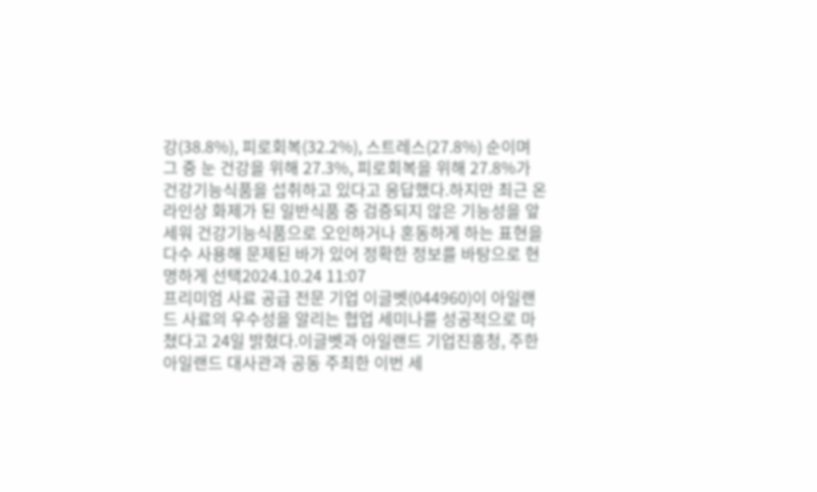강(38.8%), 피로회복(32.2%), 스트레스(27.8%) 순이며 그 중 눈 건강을 위해 27.3%, 피로회복을 위해 27.8%가 건강기능식품을 섭취하고 있다고 응답했다.하지만 최근 온라인상 화제가 된 일반식품 중 검증되지 않은 기능성을 앞세워 건강기능식품으로 오인하거나 혼동하게 하는 표현을 다수 사용해 문제된 바가 있어 정확한 정보를 바탕으로 현명하게 선택2024.10.24 11:07
프리미엄 사료 공급 전문 기업 이글벳(044960)이 아일랜드 사료의 우수성을 알리는 협업 세미나를 성공적으로 마쳤다고 24일 밝혔다.이글벳과 아일랜드 기업진흥청, 주한 아일랜드 대사관과 공동 주최한 이번 세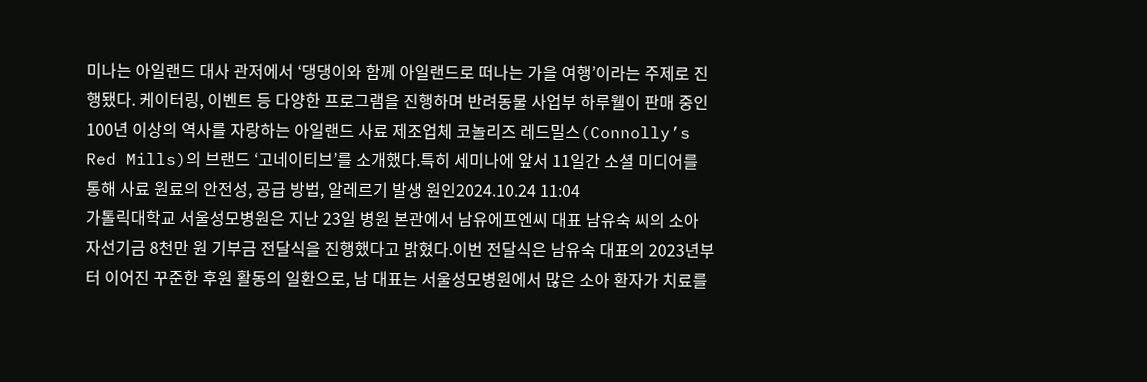미나는 아일랜드 대사 관저에서 ‘댕댕이와 함께 아일랜드로 떠나는 가을 여행’이라는 주제로 진행됐다. 케이터링, 이벤트 등 다양한 프로그램을 진행하며 반려동물 사업부 하루웰이 판매 중인 100년 이상의 역사를 자랑하는 아일랜드 사료 제조업체 코놀리즈 레드밀스(Connolly’s Red Mills)의 브랜드 ‘고네이티브’를 소개했다.특히 세미나에 앞서 11일간 소셜 미디어를 통해 사료 원료의 안전성, 공급 방법, 알레르기 발생 원인2024.10.24 11:04
가톨릭대학교 서울성모병원은 지난 23일 병원 본관에서 남유에프엔씨 대표 남유숙 씨의 소아 자선기금 8천만 원 기부금 전달식을 진행했다고 밝혔다.이번 전달식은 남유숙 대표의 2023년부터 이어진 꾸준한 후원 활동의 일환으로, 남 대표는 서울성모병원에서 많은 소아 환자가 치료를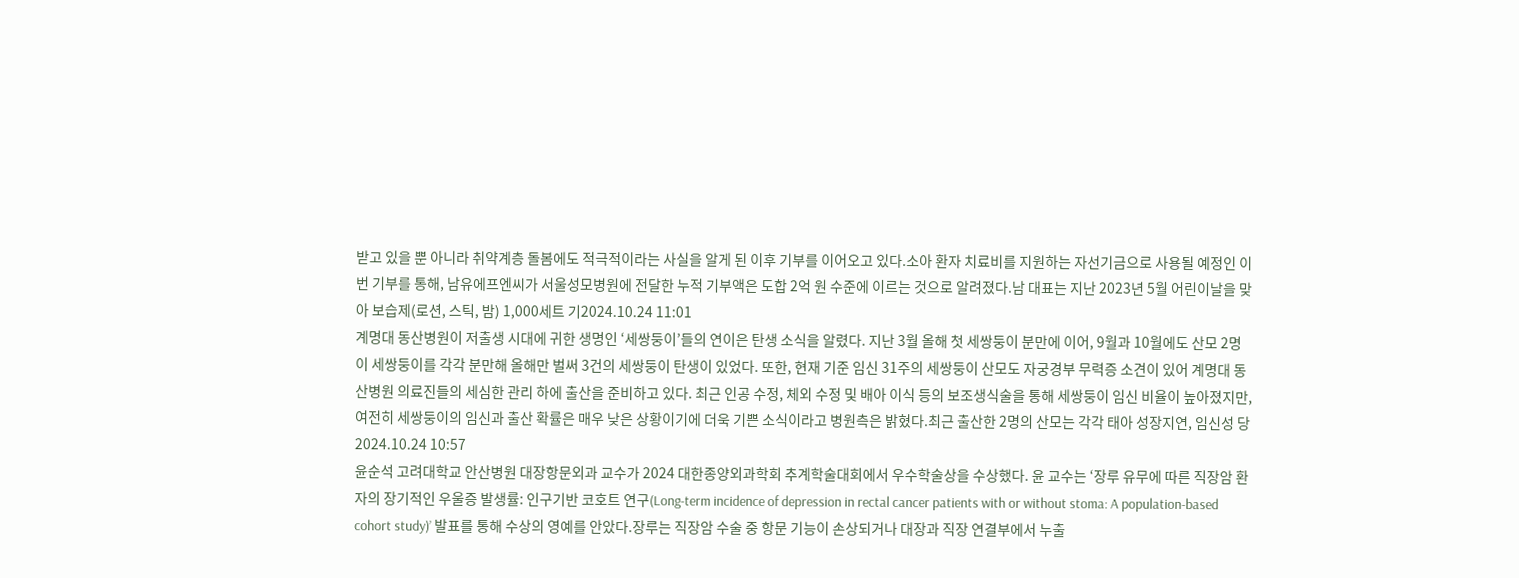받고 있을 뿐 아니라 취약계층 돌봄에도 적극적이라는 사실을 알게 된 이후 기부를 이어오고 있다.소아 환자 치료비를 지원하는 자선기금으로 사용될 예정인 이번 기부를 통해, 남유에프엔씨가 서울성모병원에 전달한 누적 기부액은 도합 2억 원 수준에 이르는 것으로 알려졌다.남 대표는 지난 2023년 5월 어린이날을 맞아 보습제(로션, 스틱, 밤) 1,000세트 기2024.10.24 11:01
계명대 동산병원이 저출생 시대에 귀한 생명인 ‘세쌍둥이’들의 연이은 탄생 소식을 알렸다. 지난 3월 올해 첫 세쌍둥이 분만에 이어, 9월과 10월에도 산모 2명이 세쌍둥이를 각각 분만해 올해만 벌써 3건의 세쌍둥이 탄생이 있었다. 또한, 현재 기준 임신 31주의 세쌍둥이 산모도 자궁경부 무력증 소견이 있어 계명대 동산병원 의료진들의 세심한 관리 하에 출산을 준비하고 있다. 최근 인공 수정, 체외 수정 및 배아 이식 등의 보조생식술을 통해 세쌍둥이 임신 비율이 높아졌지만, 여전히 세쌍둥이의 임신과 출산 확률은 매우 낮은 상황이기에 더욱 기쁜 소식이라고 병원측은 밝혔다.최근 출산한 2명의 산모는 각각 태아 성장지연, 임신성 당2024.10.24 10:57
윤순석 고려대학교 안산병원 대장항문외과 교수가 2024 대한종양외과학회 추계학술대회에서 우수학술상을 수상했다. 윤 교수는 ‘장루 유무에 따른 직장암 환자의 장기적인 우울증 발생률: 인구기반 코호트 연구(Long-term incidence of depression in rectal cancer patients with or without stoma: A population-based cohort study)’ 발표를 통해 수상의 영예를 안았다.장루는 직장암 수술 중 항문 기능이 손상되거나 대장과 직장 연결부에서 누출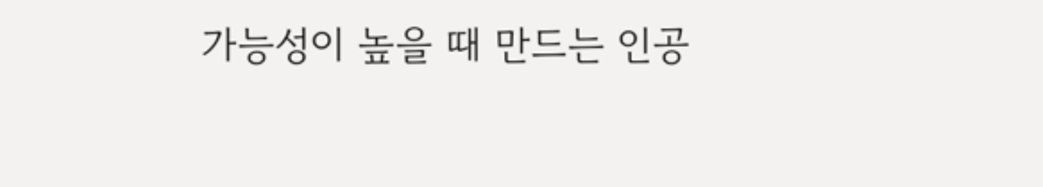가능성이 높을 때 만드는 인공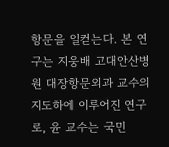항문을 일컫는다. 본 연구는 지웅배 고대안산병원 대장항문외과 교수의 지도하에 이루어진 연구로, 윤 교수는 국민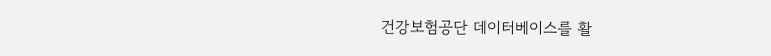건강보험공단 데이터베이스를 활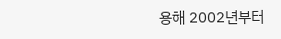용해 2002년부터